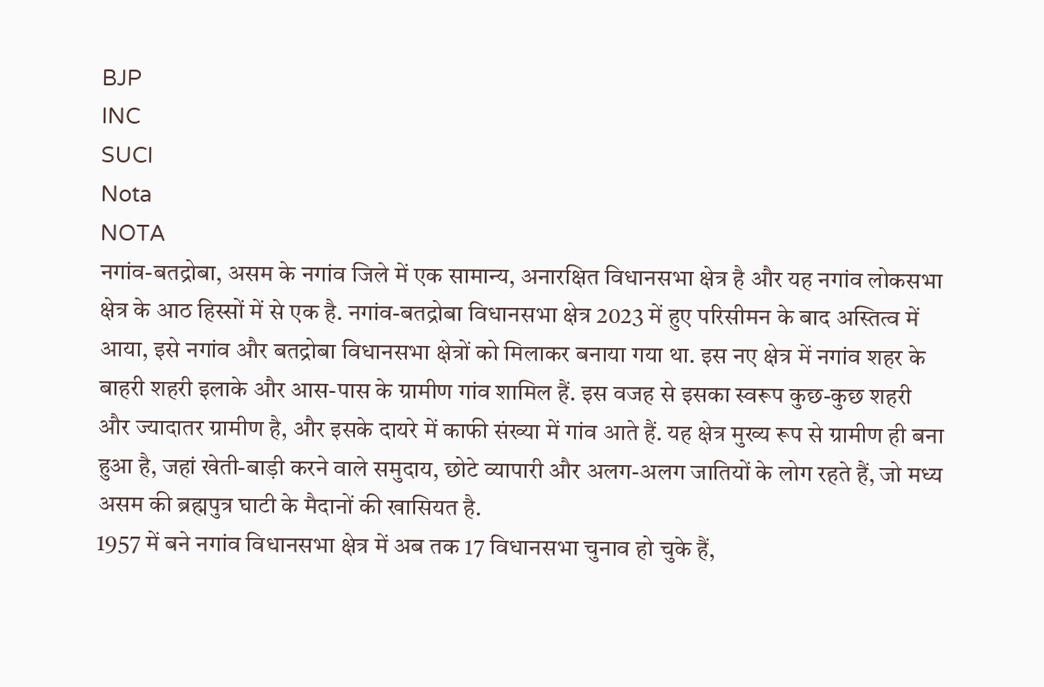BJP
INC
SUCI
Nota
NOTA
नगांव-बतद्रोबा, असम के नगांव जिले में एक सामान्य, अनारक्षित विधानसभा क्षेत्र है और यह नगांव लोकसभा क्षेत्र के आठ हिस्सों में से एक है. नगांव-बतद्रोबा विधानसभा क्षेत्र 2023 में हुए परिसीमन के बाद अस्तित्व में आया, इसे नगांव और बतद्रोबा विधानसभा क्षेत्रों को मिलाकर बनाया गया था. इस नए क्षेत्र में नगांव शहर के बाहरी शहरी इलाके और आस-पास के ग्रामीण गांव शामिल हैं. इस वजह से इसका स्वरूप कुछ-कुछ शहरी और ज्यादातर ग्रामीण है, और इसके दायरे में काफी संख्या में गांव आते हैं. यह क्षेत्र मुख्य रूप से ग्रामीण ही बना हुआ है, जहां खेती-बाड़ी करने वाले समुदाय, छोटे व्यापारी और अलग-अलग जातियों के लोग रहते हैं, जो मध्य असम की ब्रह्मपुत्र घाटी के मैदानों की खासियत है.
1957 में बने नगांव विधानसभा क्षेत्र में अब तक 17 विधानसभा चुनाव हो चुके हैं,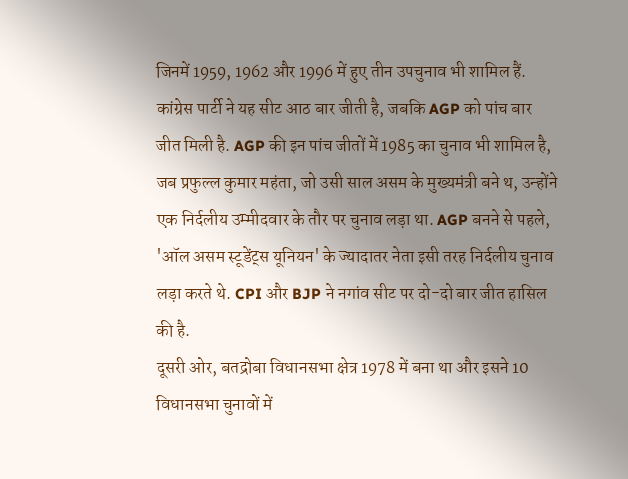जिनमें 1959, 1962 और 1996 में हुए तीन उपचुनाव भी शामिल हैं. कांग्रेस पार्टी ने यह सीट आठ बार जीती है, जबकि AGP को पांच बार जीत मिली है. AGP की इन पांच जीतों में 1985 का चुनाव भी शामिल है, जब प्रफुल्ल कुमार महंता, जो उसी साल असम के मुख्यमंत्री बने थ, उन्होंने एक निर्दलीय उम्मीदवार के तौर पर चुनाव लड़ा था. AGP बनने से पहले, 'ऑल असम स्टूडेंट्स यूनियन' के ज्यादातर नेता इसी तरह निर्दलीय चुनाव लड़ा करते थे. CPI और BJP ने नगांव सीट पर दो-दो बार जीत हासिल की है.
दूसरी ओर, बतद्रोबा विधानसभा क्षेत्र 1978 में बना था और इसने 10 विधानसभा चुनावों में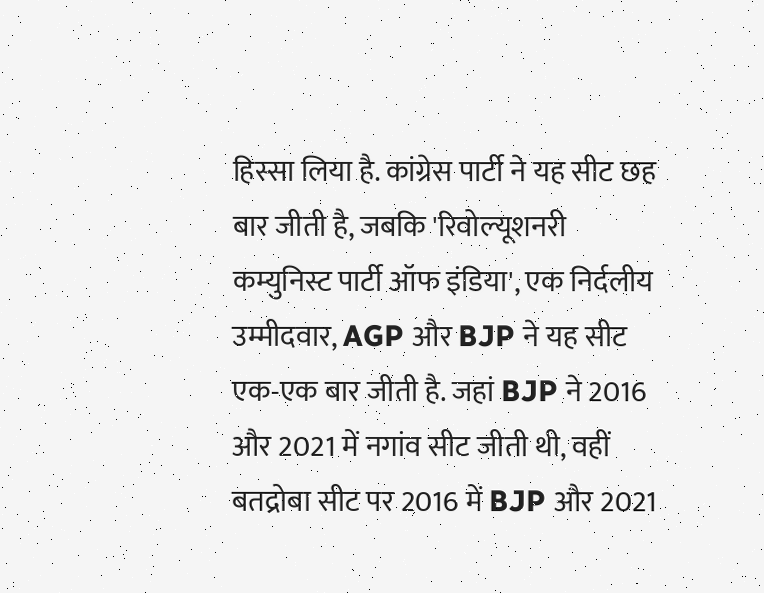हिस्सा लिया है. कांग्रेस पार्टी ने यह सीट छह बार जीती है, जबकि 'रिवोल्यूशनरी कम्युनिस्ट पार्टी ऑफ इंडिया', एक निर्दलीय उम्मीदवार, AGP और BJP ने यह सीट एक-एक बार जीती है. जहां BJP ने 2016 और 2021 में नगांव सीट जीती थी, वहीं बतद्रोबा सीट पर 2016 में BJP और 2021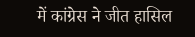में कांग्रेस ने जीत हासिल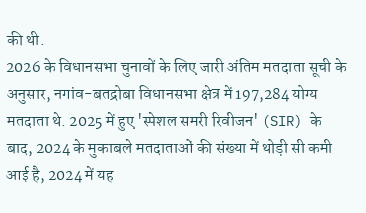की थी.
2026 के विधानसभा चुनावों के लिए जारी अंतिम मतदाता सूची के अनुसार, नगांव-बतद्रोबा विधानसभा क्षेत्र में 197,284 योग्य मतदाता थे. 2025 में हुए 'स्पेशल समरी रिवीजन' (SIR) के बाद, 2024 के मुकाबले मतदाताओं की संख्या में थोड़ी सी कमी आई है, 2024 में यह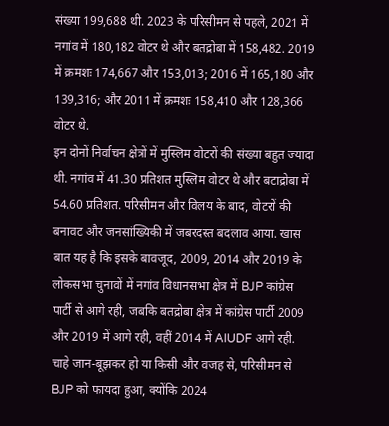संख्या 199,688 थी. 2023 के परिसीमन से पहले, 2021 में नगांव में 180,182 वोटर थे और बतद्रोबा में 158,482. 2019 में क्रमशः 174,667 और 153,013; 2016 में 165,180 और 139,316; और 2011 में क्रमशः 158,410 और 128,366 वोटर थे.
इन दोनों निर्वाचन क्षेत्रों में मुस्लिम वोटरों की संख्या बहुत ज्यादा थी. नगांव में 41.30 प्रतिशत मुस्लिम वोटर थे और बटाद्रोबा में 54.60 प्रतिशत. परिसीमन और विलय के बाद, वोटरों की बनावट और जनसांख्यिकी में जबरदस्त बदलाव आया. खास बात यह है कि इसके बावजूद, 2009, 2014 और 2019 के लोकसभा चुनावों में नगांव विधानसभा क्षेत्र में BJP कांग्रेस पार्टी से आगे रही, जबकि बतद्रोबा क्षेत्र में कांग्रेस पार्टी 2009 और 2019 में आगे रही, वहीं 2014 में AIUDF आगे रही. चाहे जान-बूझकर हो या किसी और वजह से, परिसीमन से BJP को फायदा हुआ, क्योंकि 2024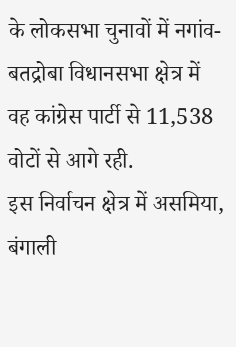के लोकसभा चुनावों में नगांव-बतद्रोबा विधानसभा क्षेत्र में वह कांग्रेस पार्टी से 11,538 वोटों से आगे रही.
इस निर्वाचन क्षेत्र में असमिया, बंगाली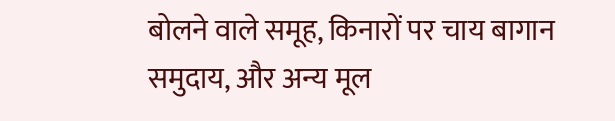बोलने वाले समूह, किनारों पर चाय बागान समुदाय, और अन्य मूल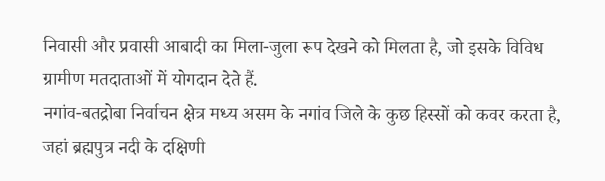निवासी और प्रवासी आबादी का मिला-जुला रूप देखने को मिलता है, जो इसके विविध ग्रामीण मतदाताओं में योगदान देते हैं.
नगांव-बतद्रोबा निर्वाचन क्षेत्र मध्य असम के नगांव जिले के कुछ हिस्सों को कवर करता है, जहां ब्रह्मपुत्र नदी के दक्षिणी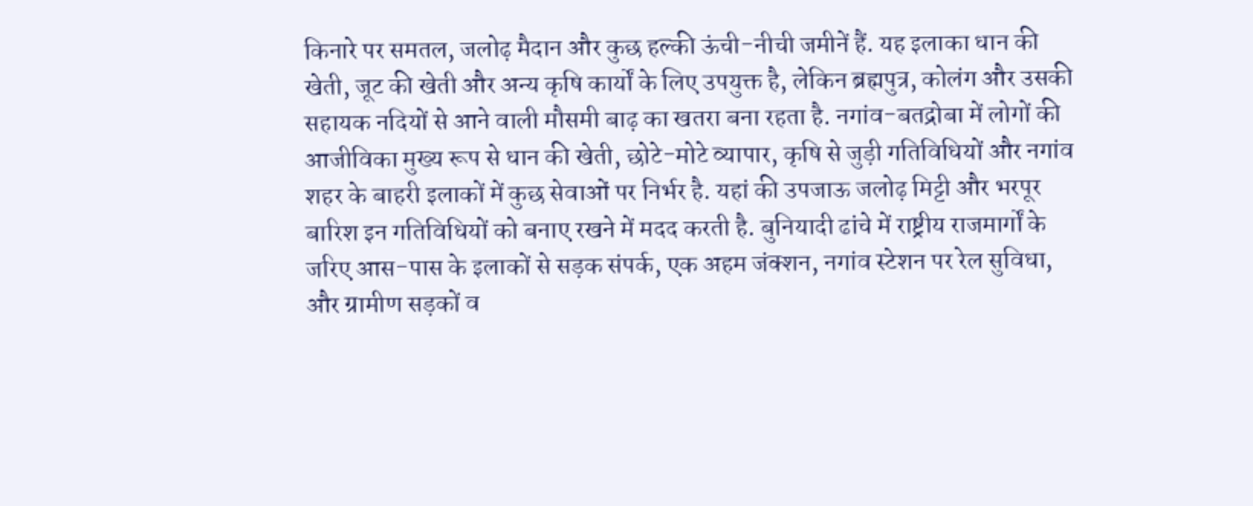किनारे पर समतल, जलोढ़ मैदान और कुछ हल्की ऊंची-नीची जमीनें हैं. यह इलाका धान की खेती, जूट की खेती और अन्य कृषि कार्यों के लिए उपयुक्त है, लेकिन ब्रह्मपुत्र, कोलंग और उसकी सहायक नदियों से आने वाली मौसमी बाढ़ का खतरा बना रहता है. नगांव-बतद्रोबा में लोगों की आजीविका मुख्य रूप से धान की खेती, छोटे-मोटे व्यापार, कृषि से जुड़ी गतिविधियों और नगांव शहर के बाहरी इलाकों में कुछ सेवाओं पर निर्भर है. यहां की उपजाऊ जलोढ़ मिट्टी और भरपूर बारिश इन गतिविधियों को बनाए रखने में मदद करती है. बुनियादी ढांचे में राष्ट्रीय राजमार्गों के जरिए आस-पास के इलाकों से सड़क संपर्क, एक अहम जंक्शन, नगांव स्टेशन पर रेल सुविधा, और ग्रामीण सड़कों व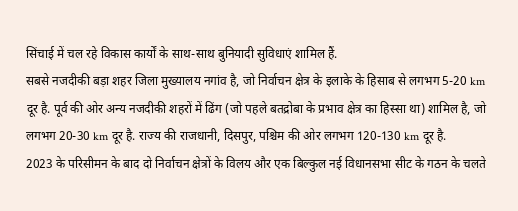सिंचाई में चल रहे विकास कार्यों के साथ-साथ बुनियादी सुविधाएं शामिल हैं.
सबसे नजदीकी बड़ा शहर जिला मुख्यालय नगांव है, जो निर्वाचन क्षेत्र के इलाके के हिसाब से लगभग 5-20 km दूर है. पूर्व की ओर अन्य नजदीकी शहरों में ढिंग (जो पहले बतद्रोबा के प्रभाव क्षेत्र का हिस्सा था) शामिल है, जो लगभग 20-30 km दूर है. राज्य की राजधानी, दिसपुर, पश्चिम की ओर लगभग 120-130 km दूर है.
2023 के परिसीमन के बाद दो निर्वाचन क्षेत्रों के विलय और एक बिल्कुल नई विधानसभा सीट के गठन के चलते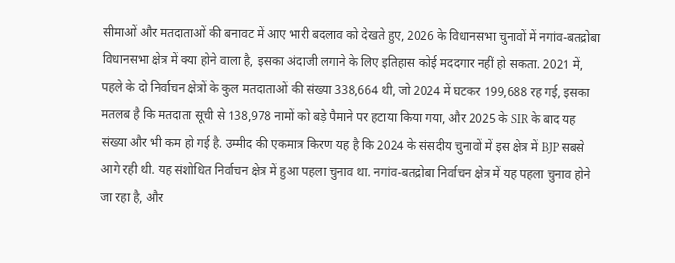सीमाओं और मतदाताओं की बनावट में आए भारी बदलाव को देखते हुए, 2026 के विधानसभा चुनावों में नगांव-बतद्रोबा विधानसभा क्षेत्र में क्या होने वाला है, इसका अंदाजी लगाने के लिए इतिहास कोई मददगार नहीं हो सकता. 2021 में, पहले के दो निर्वाचन क्षेत्रों के कुल मतदाताओं की संख्या 338,664 थी, जो 2024 में घटकर 199,688 रह गई, इसका मतलब है कि मतदाता सूची से 138,978 नामों को बड़े पैमाने पर हटाया किया गया, और 2025 के SIR के बाद यह संख्या और भी कम हो गई है. उम्मीद की एकमात्र किरण यह है कि 2024 के संसदीय चुनावों में इस क्षेत्र में BJP सबसे आगे रही थी. यह संशोधित निर्वाचन क्षेत्र में हुआ पहला चुनाव था. नगांव-बतद्रोबा निर्वाचन क्षेत्र में यह पहला चुनाव होने जा रहा है, और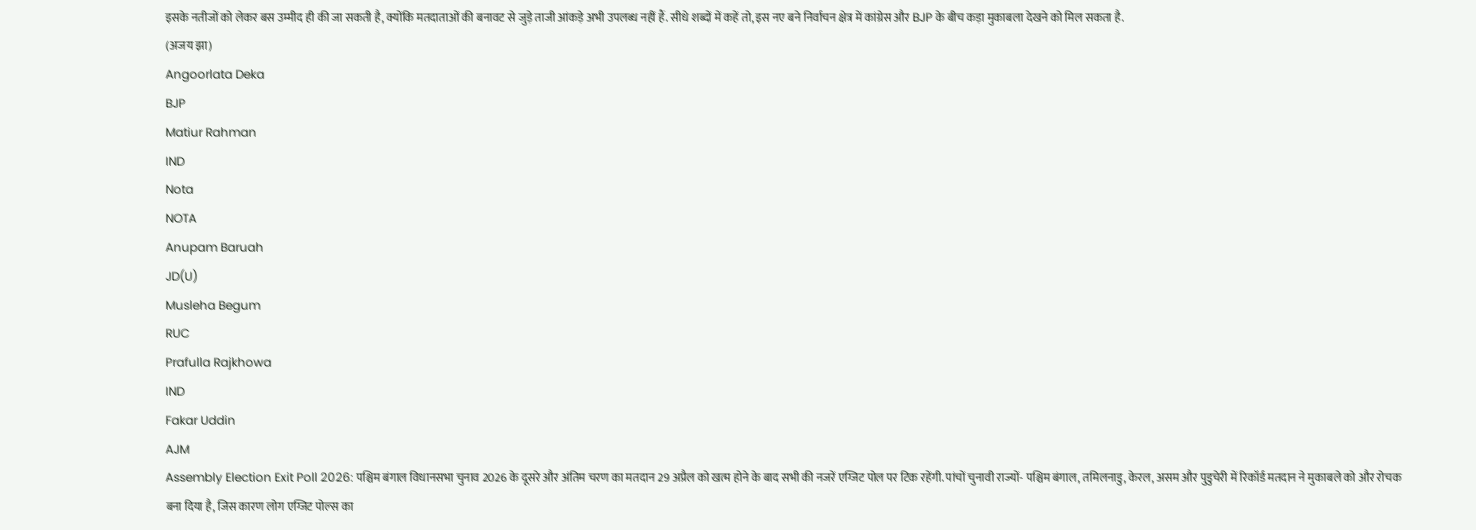इसके नतीजों को लेकर बस उम्मीद ही की जा सकती है, क्योंकि मतदाताओं की बनावट से जुड़े ताजी आंकड़े अभी उपलब्ध नहीं हैं. सीधे शब्दों में कहें तो, इस नए बने निर्वाचन क्षेत्र में कांग्रेस और BJP के बीच कड़ा मुकाबला देखने को मिल सकता है.
(अजय झा)
Angoorlata Deka
BJP
Matiur Rahman
IND
Nota
NOTA
Anupam Baruah
JD(U)
Musleha Begum
RUC
Prafulla Rajkhowa
IND
Fakar Uddin
AJM
Assembly Election Exit Poll 2026: पश्चिम बंगाल विधानसभा चुनाव 2026 के दूसरे और अंतिम चरण का मतदान 29 अप्रैल को खत्म होने के बाद सभी की नजरें एग्जिट पोल पर टिक रहेंगी. पांचों चुनावी राज्यों- पश्चिम बंगाल, तमिलनाडु, केरल, असम और पुडुचेरी में रिकॉर्ड मतदान ने मुकाबले को और रोचक बना दिया है, जिस कारण लोग एग्जिट पोल्स का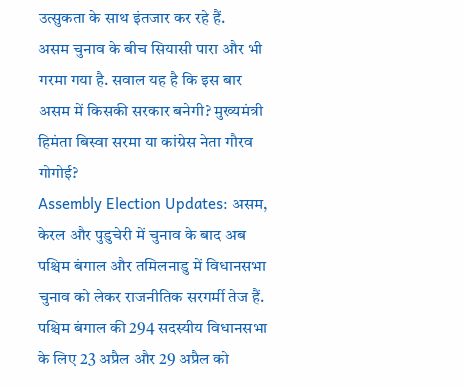उत्सुकता के साथ इंतजार कर रहे हैं.
असम चुनाव के बीच सियासी पारा और भी गरमा गया है. सवाल यह है कि इस बार असम में किसकी सरकार बनेगी? मुख्यमंत्री हिमंता बिस्वा सरमा या कांग्रेस नेता गौरव गोगोई?
Assembly Election Updates: असम, केरल और पुडुचेरी में चुनाव के बाद अब पश्चिम बंगाल और तमिलनाडु में विधानसभा चुनाव को लेकर राजनीतिक सरगर्मी तेज हैं. पश्चिम बंगाल की 294 सदस्यीय विधानसभा के लिए 23 अप्रैल और 29 अप्रैल को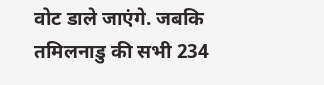वोट डाले जाएंगे. जबकि तमिलनाडु की सभी 234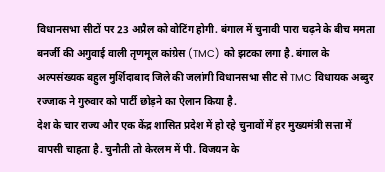विधानसभा सीटों पर 23 अप्रैल को वोटिंग होगी. बंगाल में चुनावी पारा चढ़ने के बीच ममता बनर्जी की अगुवाई वाली तृणमूल कांग्रेस (TMC) को झटका लगा है. बंगाल के अल्पसंख्यक बहुल मुर्शिदाबाद जिले की जलांगी विधानसभा सीट से TMC विधायक अब्दुर रज्जाक ने गुरुवार को पार्टी छोड़ने का ऐलान किया है.
देश के चार राज्य और एक केंद्र शासित प्रदेश में हो रहे चुनावों में हर मुख्यमंत्री सत्ता में वापसी चाहता है. चुनौती तो केरलम में पी. विजयन के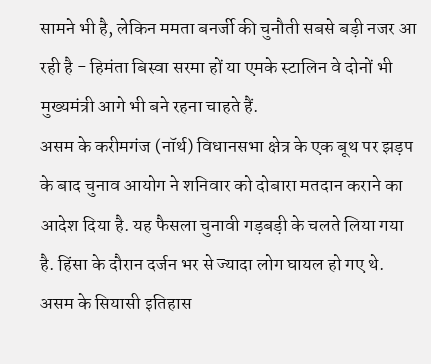सामने भी है, लेकिन ममता बनर्जी की चुनौती सबसे बड़ी नजर आ रही है - हिमंता बिस्वा सरमा हों या एमके स्टालिन वे दोनों भी मुख्यमंत्री आगे भी बने रहना चाहते हैं.
असम के करीमगंज (नॉर्थ) विधानसभा क्षेत्र के एक बूथ पर झड़प के बाद चुनाव आयोग ने शनिवार को दोबारा मतदान कराने का आदेश दिया है. यह फैसला चुनावी गड़बड़ी के चलते लिया गया है. हिंसा के दौरान दर्जन भर से ज्यादा लोग घायल हो गए थे.
असम के सियासी इतिहास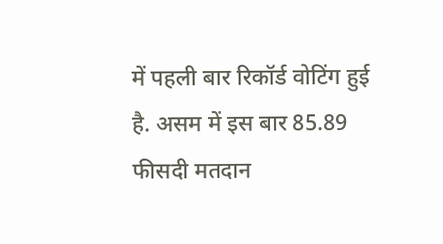में पहली बार रिकॉर्ड वोटिंग हुई है. असम में इस बार 85.89 फीसदी मतदान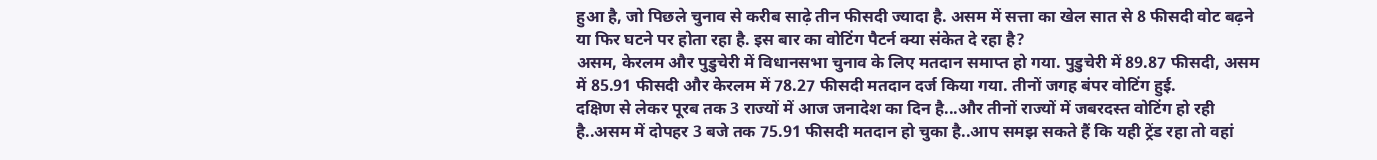हुआ है, जो पिछले चुनाव से करीब साढ़े तीन फीसदी ज्यादा है. असम में सत्ता का खेल सात से 8 फीसदी वोट बढ़ने या फिर घटने पर होता रहा है. इस बार का वोटिंग पैटर्न क्या संकेत दे रहा है?
असम, केरलम और पुडुचेरी में विधानसभा चुनाव के लिए मतदान समाप्त हो गया. पुडुचेरी में 89.87 फीसदी, असम में 85.91 फीसदी और केरलम में 78.27 फीसदी मतदान दर्ज किया गया. तीनों जगह बंपर वोटिंग हुई.
दक्षिण से लेकर पूरब तक 3 राज्यों में आज जनादेश का दिन है...और तीनों राज्यों में जबरदस्त वोटिंग हो रही है..असम में दोपहर 3 बजे तक 75.91 फीसदी मतदान हो चुका है..आप समझ सकते हैं कि यही ट्रेंड रहा तो वहां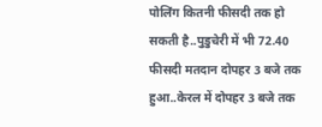पोलिंग कितनी फीसदी तक हो सकती है..पुडुचेरी में भी 72.40 फीसदी मतदान दोपहर 3 बजे तक हुआ..केरल में दोपहर 3 बजे तक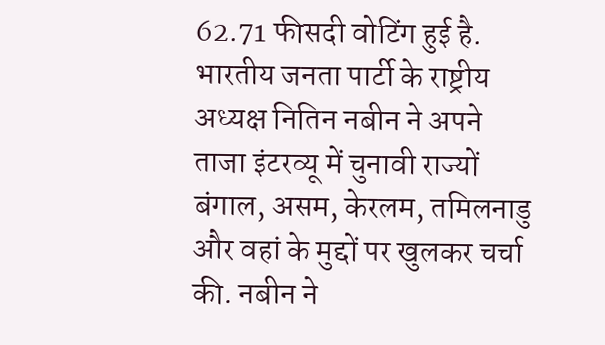62.71 फीसदी वोटिंग हुई है.
भारतीय जनता पार्टी के राष्ट्रीय अध्यक्ष नितिन नबीन ने अपने ताजा इंटरव्यू में चुनावी राज्यों बंगाल, असम, केरलम, तमिलनाडु और वहां के मुद्दों पर खुलकर चर्चा की. नबीन ने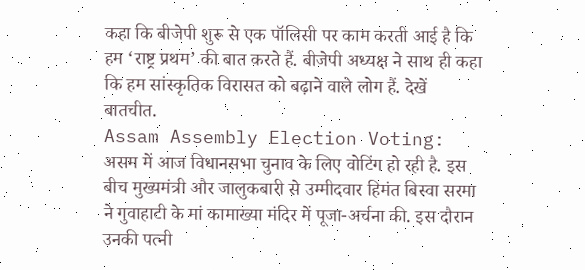कहा कि बीजेपी शुरू से एक पॉलिसी पर काम करती आई है कि हम ‘राष्ट्र प्रथम’ की बात करते हैं. बीजेपी अध्यक्ष ने साथ ही कहा कि हम सांस्कृतिक विरासत को बढ़ाने वाले लोग हैं. देखें बातचीत.
Assam Assembly Election Voting: असम में आज विधानसभा चुनाव के लिए वोटिंग हो रही है. इस बीच मुख्यमंत्री और जालुकबारी से उम्मीदवार हिमंत बिस्वा सरमा ने गुवाहाटी के मां कामाख्या मंदिर में पूजा-अर्चना की. इस दौरान उनकी पत्नी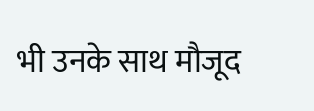भी उनके साथ मौजूद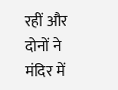रहीं और दोनों ने मंदिर में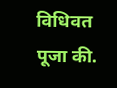विधिवत पूजा की.